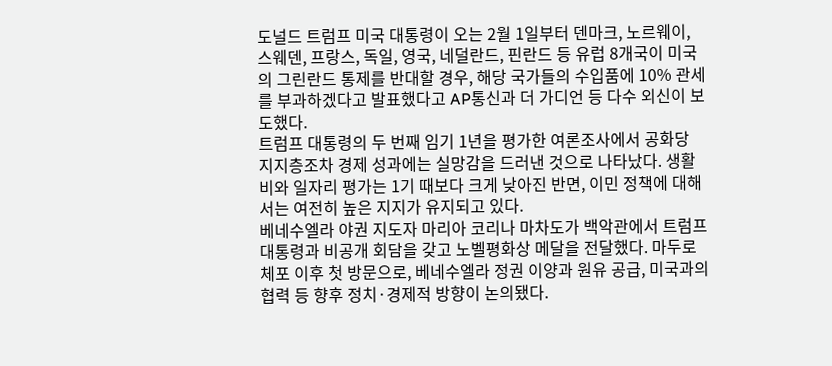도널드 트럼프 미국 대통령이 오는 2월 1일부터 덴마크, 노르웨이, 스웨덴, 프랑스, 독일, 영국, 네덜란드, 핀란드 등 유럽 8개국이 미국의 그린란드 통제를 반대할 경우, 해당 국가들의 수입품에 10% 관세를 부과하겠다고 발표했다고 AP통신과 더 가디언 등 다수 외신이 보도했다.
트럼프 대통령의 두 번째 임기 1년을 평가한 여론조사에서 공화당 지지층조차 경제 성과에는 실망감을 드러낸 것으로 나타났다. 생활비와 일자리 평가는 1기 때보다 크게 낮아진 반면, 이민 정책에 대해서는 여전히 높은 지지가 유지되고 있다.
베네수엘라 야권 지도자 마리아 코리나 마차도가 백악관에서 트럼프 대통령과 비공개 회담을 갖고 노벨평화상 메달을 전달했다. 마두로 체포 이후 첫 방문으로, 베네수엘라 정권 이양과 원유 공급, 미국과의 협력 등 향후 정치·경제적 방향이 논의됐다.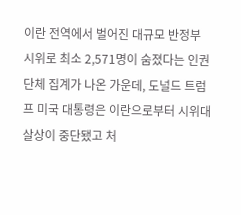이란 전역에서 벌어진 대규모 반정부 시위로 최소 2,571명이 숨졌다는 인권단체 집계가 나온 가운데, 도널드 트럼프 미국 대통령은 이란으로부터 시위대 살상이 중단됐고 처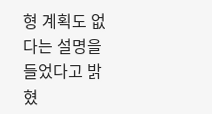형 계획도 없다는 설명을 들었다고 밝혔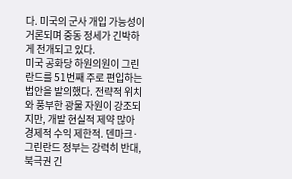다. 미국의 군사 개입 가능성이 거론되며 중동 정세가 긴박하게 전개되고 있다.
미국 공화당 하원의원이 그린란드를 51번째 주로 편입하는 법안을 발의했다. 전략적 위치와 풍부한 광물 자원이 강조되지만, 개발 현실적 제약 많아 경제적 수익 제한적. 덴마크·그린란드 정부는 강력히 반대, 북극권 긴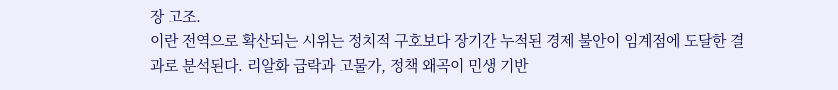장 고조.
이란 전역으로 확산되는 시위는 정치적 구호보다 장기간 누적된 경제 불안이 임계점에 도달한 결과로 분석된다. 리알화 급락과 고물가, 정책 왜곡이 민생 기반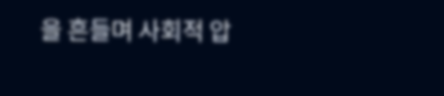을 흔들며 사회적 압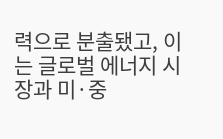력으로 분출됐고, 이는 글로벌 에너지 시장과 미·중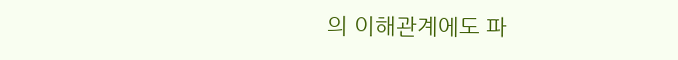의 이해관계에도 파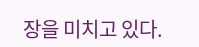장을 미치고 있다.